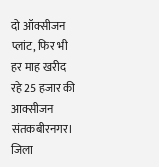दो ऑक्सीजन प्लांट, फिर भी हर माह खरीद रहे 25 हजार की आक्सीजन
संतकबीरनगर। जिला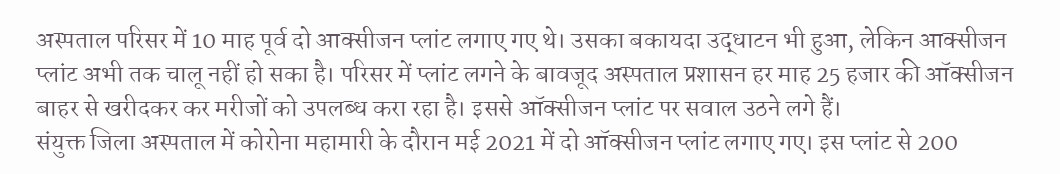अस्पताल परिसर में 10 माह पूर्व दो आक्सीजन प्लांट लगाए गए थे। उसका बकायदा उद्धाटन भी हुआ, लेकिन आक्सीजन प्लांट अभी तक चालू नहीं हो सका है। परिसर में प्लांट लगने के बावजूद अस्पताल प्रशासन हर माह 25 हजार की ऑक्सीजन बाहर से खरीदकर कर मरीजों को उपलब्ध करा रहा है। इससे ऑक्सीजन प्लांट पर सवाल उठने लगे हैं।
संयुक्त जिला अस्पताल में कोरोना महामारी के दौरान मई 2021 में दो ऑक्सीजन प्लांट लगाए गए। इस प्लांट से 200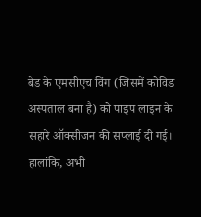बेड के एमसीएच विंग (जिसमें कोविड अस्पताल बना है) को पाइप लाइन के सहारे ऑक्सीजन की सप्लाई दी गई। हालांकि, अभी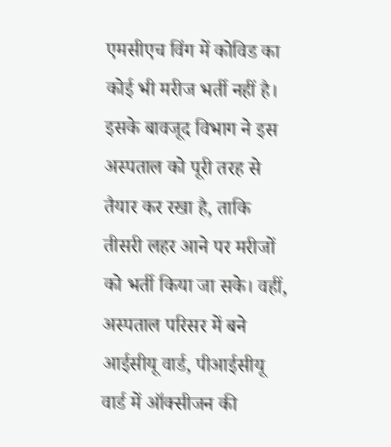एमसीएच विंग में कोविड का कोई भी मरीज भर्ती नहीं है। इसके बावजूद विभाग ने इस अस्पताल को पूरी तरह से तैयार कर रखा है, ताकि तीसरी लहर आने पर मरीजों को भर्ती किया जा सके। वहीं, अस्पताल परिसर में बने आईसीयू वार्ड, पीआईसीयू वार्ड में ऑक्सीजन की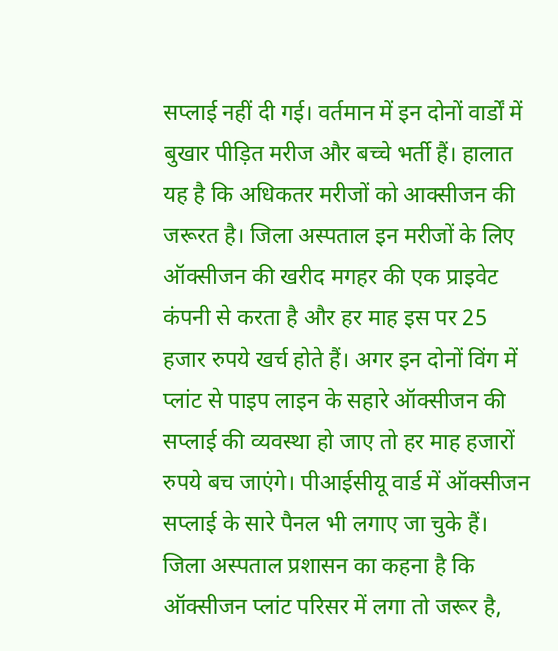सप्लाई नहीं दी गई। वर्तमान में इन दोनों वार्डों में बुखार पीड़ित मरीज और बच्चे भर्ती हैं। हालात यह है कि अधिकतर मरीजों को आक्सीजन की जरूरत है। जिला अस्पताल इन मरीजों के लिए ऑक्सीजन की खरीद मगहर की एक प्राइवेट कंपनी से करता है और हर माह इस पर 25 हजार रुपये खर्च होते हैं। अगर इन दोनों विंग में प्लांट से पाइप लाइन के सहारे ऑक्सीजन की सप्लाई की व्यवस्था हो जाए तो हर माह हजारों रुपये बच जाएंगे। पीआईसीयू वार्ड में ऑक्सीजन सप्लाई के सारे पैनल भी लगाए जा चुके हैं। जिला अस्पताल प्रशासन का कहना है कि ऑक्सीजन प्लांट परिसर में लगा तो जरूर है,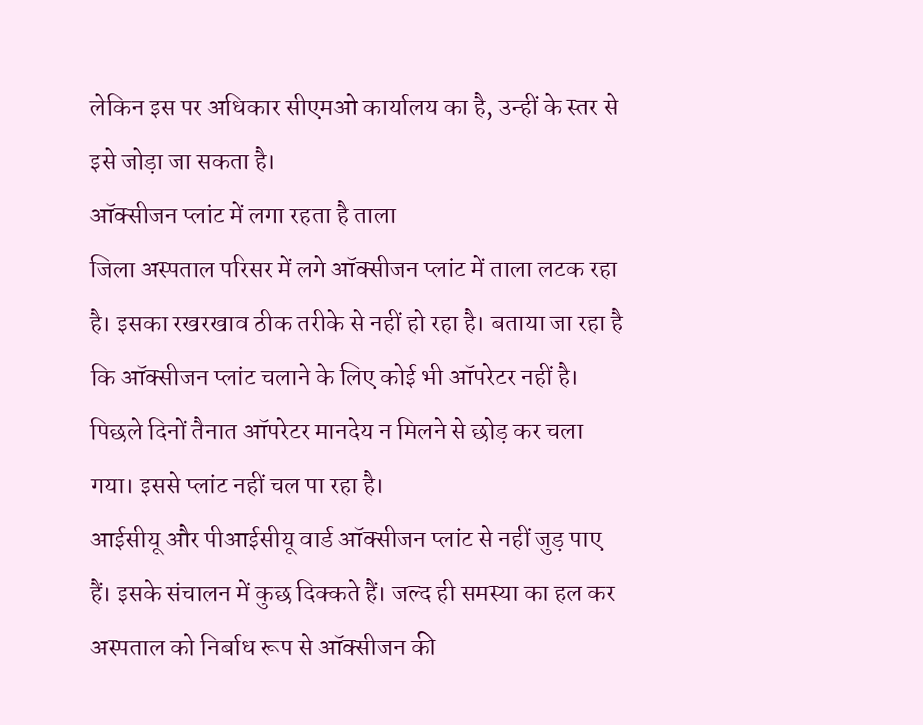लेकिन इस पर अधिकार सीएमओ कार्यालय का है, उन्हीं के स्तर से इसे जोड़ा जा सकता है।
ऑक्सीजन प्लांट में लगा रहता है ताला
जिला अस्पताल परिसर में लगे ऑक्सीजन प्लांट में ताला लटक रहा है। इसका रखरखाव ठीक तरीके से नहीं हो रहा है। बताया जा रहा है कि ऑक्सीजन प्लांट चलाने के लिए कोई भी ऑपरेटर नहीं है। पिछले दिनों तैनात ऑपरेटर मानदेय न मिलने से छोड़ कर चला गया। इससे प्लांट नहीं चल पा रहा है।
आईसीयू और पीआईसीयू वार्ड ऑक्सीजन प्लांट से नहीं जुड़ पाए हैं। इसके संचालन में कुछ दिक्कते हैं। जल्द ही समस्या का हल कर अस्पताल को निर्बाध रूप से ऑक्सीजन की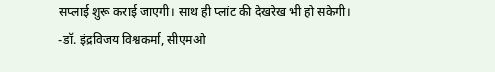सप्लाई शुरू कराई जाएगी। साथ ही प्लांट की देखरेख भी हो सकेगी।
-डॉ. इंद्रविजय विश्वकर्मा, सीएमओ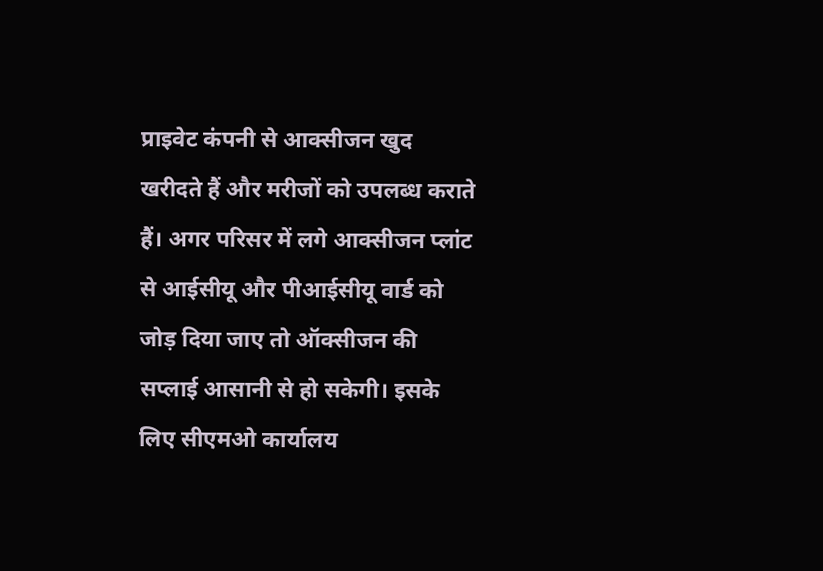प्राइवेट कंपनी से आक्सीजन खुद खरीदते हैं और मरीजों को उपलब्ध कराते हैं। अगर परिसर में लगे आक्सीजन प्लांट से आईसीयू और पीआईसीयू वार्ड को जोड़ दिया जाए तो ऑक्सीजन की सप्लाई आसानी से हो सकेगी। इसके लिए सीएमओ कार्यालय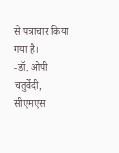से पत्राचार किया गया है।
-डॉ. ओपी चतुर्वेदी, सीएमएस